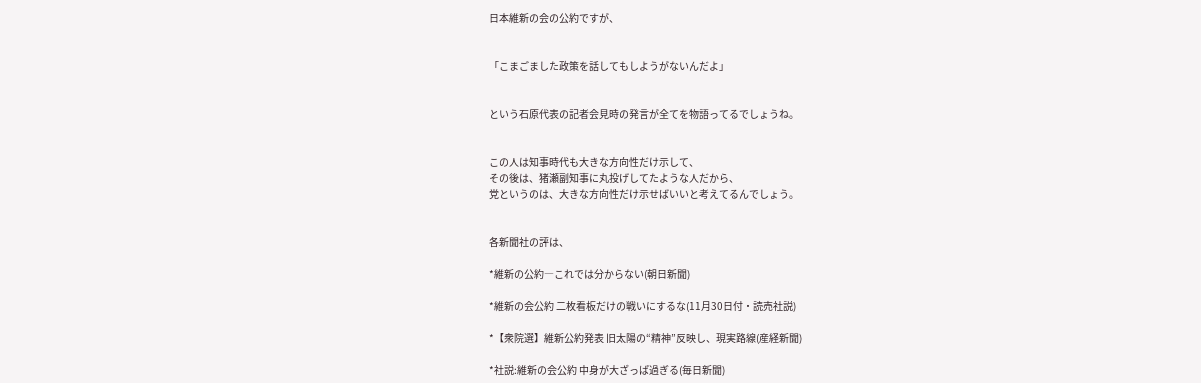日本維新の会の公約ですが、


「こまごました政策を話してもしようがないんだよ」


という石原代表の記者会見時の発言が全てを物語ってるでしょうね。


この人は知事時代も大きな方向性だけ示して、
その後は、猪瀬副知事に丸投げしてたような人だから、
党というのは、大きな方向性だけ示せばいいと考えてるんでしょう。


各新聞社の評は、

*維新の公約―これでは分からない(朝日新聞)

*維新の会公約 二枚看板だけの戦いにするな(11月30日付・読売社説)

*【衆院選】維新公約発表 旧太陽の“精神”反映し、現実路線(産経新聞)

*社説:維新の会公約 中身が大ざっぱ過ぎる(毎日新聞)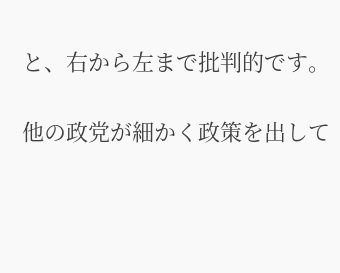と、右から左まで批判的です。

他の政党が細かく政策を出して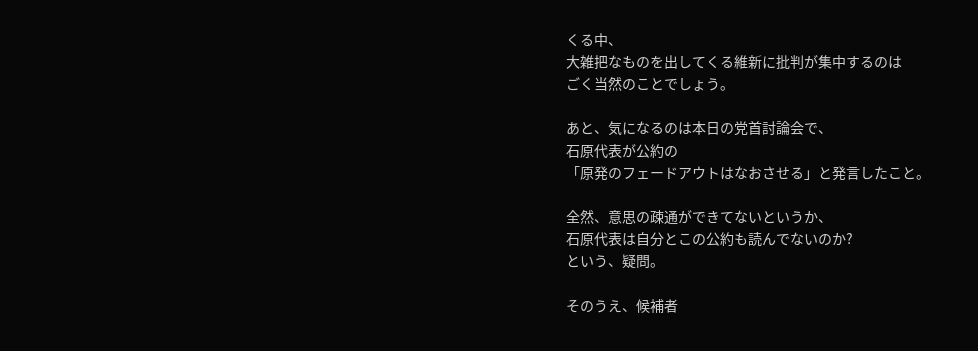くる中、
大雑把なものを出してくる維新に批判が集中するのは
ごく当然のことでしょう。

あと、気になるのは本日の党首討論会で、
石原代表が公約の
「原発のフェードアウトはなおさせる」と発言したこと。

全然、意思の疎通ができてないというか、
石原代表は自分とこの公約も読んでないのか?
という、疑問。

そのうえ、候補者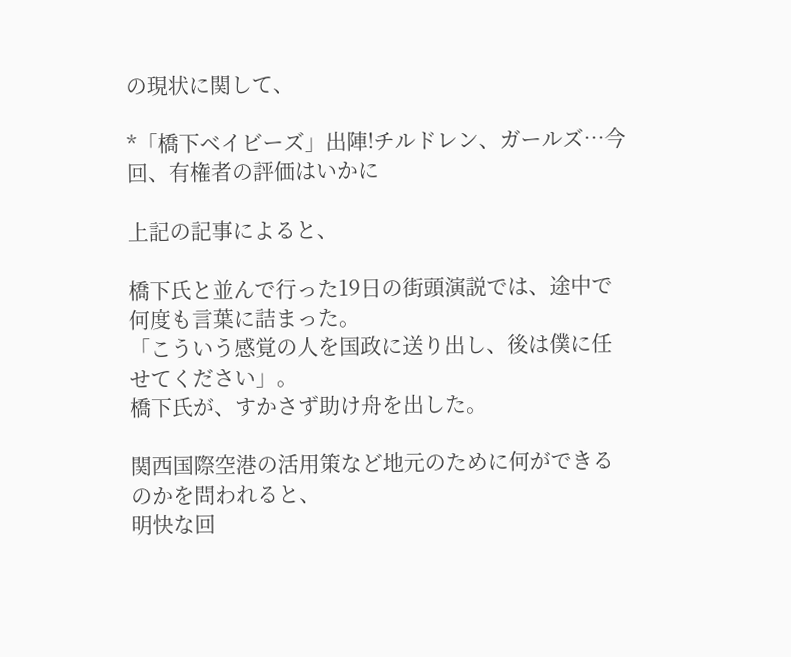の現状に関して、

*「橋下ベイビーズ」出陣!チルドレン、ガールズ…今回、有権者の評価はいかに

上記の記事によると、

橋下氏と並んで行った19日の街頭演説では、途中で何度も言葉に詰まった。
「こういう感覚の人を国政に送り出し、後は僕に任せてください」。
橋下氏が、すかさず助け舟を出した。

関西国際空港の活用策など地元のために何ができるのかを問われると、
明快な回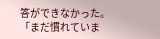答ができなかった。
「まだ慣れていま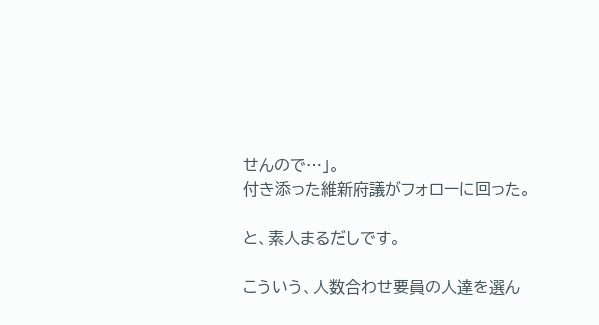せんので…」。
付き添った維新府議がフォローに回った。

と、素人まるだしです。

こういう、人数合わせ要員の人達を選ん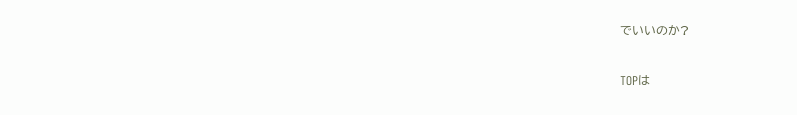でいいのか?


TOPは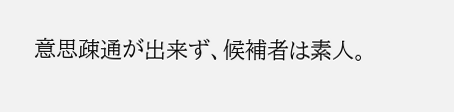意思疎通が出来ず、候補者は素人。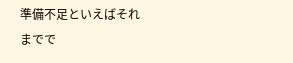準備不足といえばそれまでで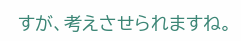すが、考えさせられますね。